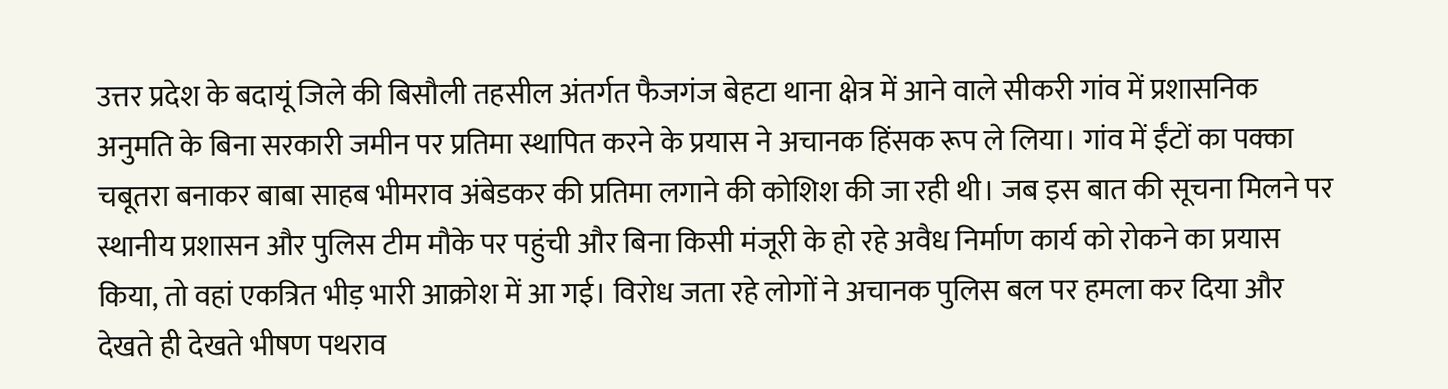उत्तर प्रदेश के बदायूं जिले की बिसौली तहसील अंतर्गत फैजगंज बेहटा थाना क्षेत्र में आने वाले सीकरी गांव में प्रशासनिक अनुमति के बिना सरकारी जमीन पर प्रतिमा स्थापित करने के प्रयास ने अचानक हिंसक रूप ले लिया। गांव में ईंटों का पक्का चबूतरा बनाकर बाबा साहब भीमराव अंबेडकर की प्रतिमा लगाने की कोशिश की जा रही थी। जब इस बात की सूचना मिलने पर स्थानीय प्रशासन और पुलिस टीम मौके पर पहुंची और बिना किसी मंजूरी के हो रहे अवैध निर्माण कार्य को रोकने का प्रयास किया, तो वहां एकत्रित भीड़ भारी आक्रोश में आ गई। विरोध जता रहे लोगों ने अचानक पुलिस बल पर हमला कर दिया और देखते ही देखते भीषण पथराव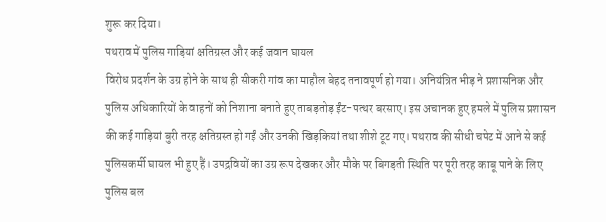शुरू कर दिया।
पथराव में पुलिस गाड़ियां क्षतिग्रस्त और कई जवान घायल
विरोध प्रदर्शन के उग्र होने के साथ ही सीकरी गांव का माहौल बेहद तनावपूर्ण हो गया। अनियंत्रित भीड़ ने प्रशासनिक और पुलिस अधिकारियों के वाहनों को निशाना बनाते हुए ताबड़तोड़ ईंट-पत्थर बरसाए। इस अचानक हुए हमले में पुलिस प्रशासन की कई गाड़ियां बुरी तरह क्षतिग्रस्त हो गईं और उनकी खिड़कियां तथा शीशे टूट गए। पथराव की सीधी चपेट में आने से कई पुलिसकर्मी घायल भी हुए हैं। उपद्रवियों का उग्र रूप देखकर और मौके पर बिगड़ती स्थिति पर पूरी तरह काबू पाने के लिए पुलिस बल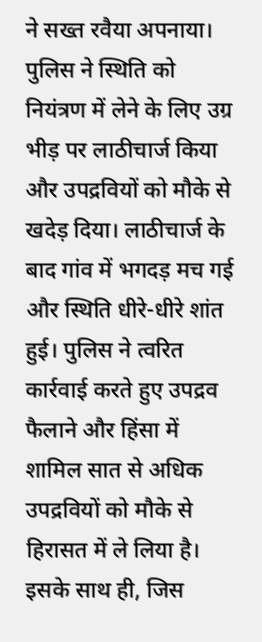ने सख्त रवैया अपनाया।
पुलिस ने स्थिति को नियंत्रण में लेने के लिए उग्र भीड़ पर लाठीचार्ज किया और उपद्रवियों को मौके से खदेड़ दिया। लाठीचार्ज के बाद गांव में भगदड़ मच गई और स्थिति धीरे-धीरे शांत हुई। पुलिस ने त्वरित कार्रवाई करते हुए उपद्रव फैलाने और हिंसा में शामिल सात से अधिक उपद्रवियों को मौके से हिरासत में ले लिया है। इसके साथ ही, जिस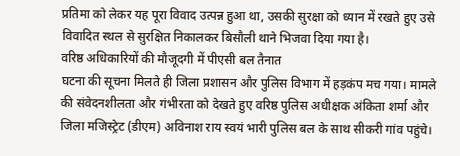प्रतिमा को लेकर यह पूरा विवाद उत्पन्न हुआ था, उसकी सुरक्षा को ध्यान में रखते हुए उसे विवादित स्थल से सुरक्षित निकालकर बिसौली थाने भिजवा दिया गया है।
वरिष्ठ अधिकारियों की मौजूदगी में पीएसी बल तैनात
घटना की सूचना मिलते ही जिला प्रशासन और पुलिस विभाग में हड़कंप मच गया। मामले की संवेदनशीलता और गंभीरता को देखते हुए वरिष्ठ पुलिस अधीक्षक अंकिता शर्मा और जिला मजिस्ट्रेट (डीएम) अविनाश राय स्वयं भारी पुलिस बल के साथ सीकरी गांव पहुंचे।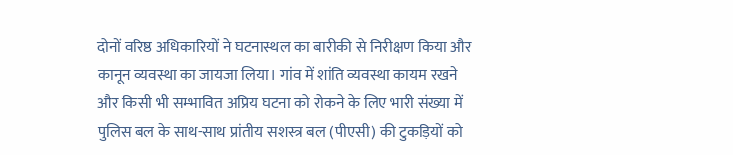दोनों वरिष्ठ अधिकारियों ने घटनास्थल का बारीकी से निरीक्षण किया और कानून व्यवस्था का जायजा लिया। गांव में शांति व्यवस्था कायम रखने और किसी भी सम्भावित अप्रिय घटना को रोकने के लिए भारी संख्या में पुलिस बल के साथ-साथ प्रांतीय सशस्त्र बल (पीएसी) की टुकड़ियों को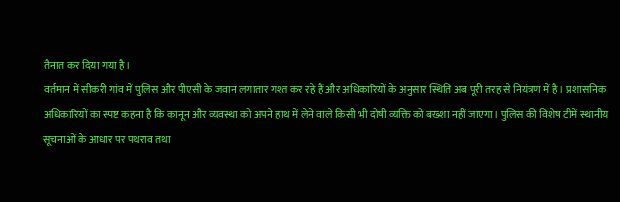तैनात कर दिया गया है।
वर्तमान में सीकरी गांव में पुलिस और पीएसी के जवान लगातार गश्त कर रहे हैं और अधिकारियों के अनुसार स्थिति अब पूरी तरह से नियंत्रण में है। प्रशासनिक अधिकारियों का स्पष्ट कहना है कि कानून और व्यवस्था को अपने हाथ में लेने वाले किसी भी दोषी व्यक्ति को बख्शा नहीं जाएगा। पुलिस की विशेष टीमें स्थानीय सूचनाओं के आधार पर पथराव तथा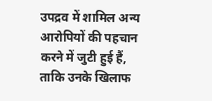उपद्रव में शामिल अन्य आरोपियों की पहचान करने में जुटी हुई हैं, ताकि उनके खिलाफ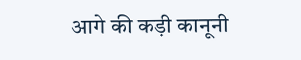आगे की कड़ी कानूनी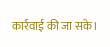कार्रवाई की जा सके।